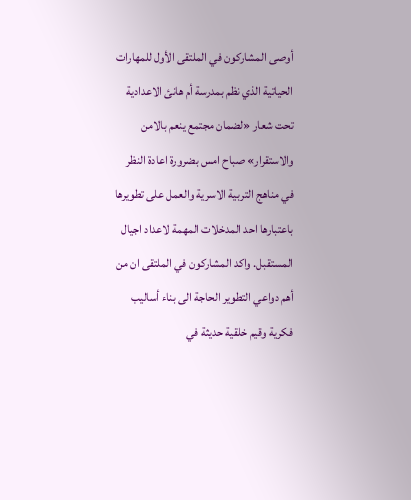أوصى المشاركون في الملتقى الأول للمهارات الحياتية الذي نظم بمدرسة أم هانئ الاعدادية تحت شعار «لضمان مجتمع ينعم بالامن والاستقرار» صباح امس بضرورة اعادة النظر في مناهج التربية الاسرية والعمل على تطويرها باعتبارها احد المدخلات المهمة لاعداد اجيال المستقبل. واكد المشاركون في الملتقى ان من أهم دواعي التطوير الحاجة الى بناء أساليب فكرية وقيم خلقية حديثة في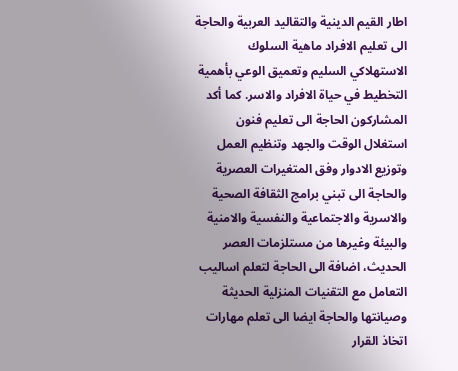اطار القيم الدينية والتقاليد العربية والحاجة الى تعليم الافراد ماهية السلوك الاستهلاكي السليم وتعميق الوعي بأهمية التخطيط في حياة الافراد والاسر. كما أكد المشاركون الحاجة الى تعليم فنون استغلال الوقت والجهد وتنظيم العمل وتوزيع الادوار وفق المتغيرات العصرية والحاجة الى تبني برامج الثقافة الصحية والاسرية والاجتماعية والنفسية والامنية والبيئة وغيرها من مستلزمات العصر الحديث، اضافة الى الحاجة لتعلم اساليب التعامل مع التقنيات المنزلية الحديثة وصيانتها والحاجة ايضا الى تعلم مهارات اتخاذ القرار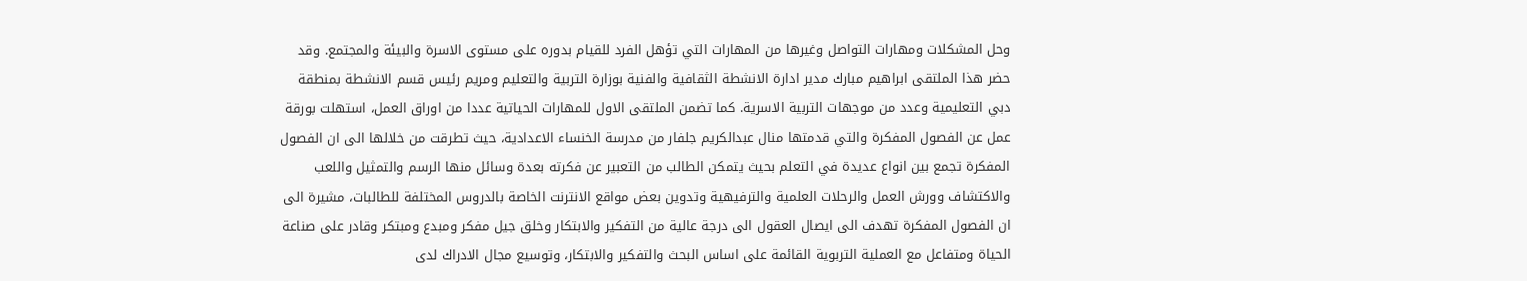وحل المشكلات ومهارات التواصل وغيرها من المهارات التي تؤهل الفرد للقيام بدوره على مستوى الاسرة والبيئة والمجتمع. وقد حضر هذا الملتقى ابراهيم مبارك مدير ادارة الانشطة الثقافية والفنية بوزارة التربية والتعليم ومريم رئيس قسم الانشطة بمنطقة دبي التعليمية وعدد من موجهات التربية الاسرية. كما تضمن الملتقى الاول للمهارات الحياتية عددا من اوراق العمل، استهلت بورقة عمل عن الفصول المفكرة والتي قدمتها منال عبدالكريم جلفار من مدرسة الخنساء الاعدادية، حيث تطرقت من خلالها الى ان الفصول المفكرة تجمع بين انواع عديدة في التعلم بحيث يتمكن الطالب من التعبير عن فكرته بعدة وسائل منها الرسم والتمثيل واللعب والاكتشاف وورش العمل والرحلات العلمية والترفيهية وتدوين بعض مواقع الانترنت الخاصة بالدروس المختلفة للطالبات، مشيرة الى ان الفصول المفكرة تهدف الى ايصال العقول الى درجة عالية من التفكير والابتكار وخلق جيل مفكر ومبدع ومبتكر وقادر على صناعة الحياة ومتفاعل مع العملية التربوية القائمة على اساس البحث والتفكير والابتكار، وتوسيع مجال الادراك لدى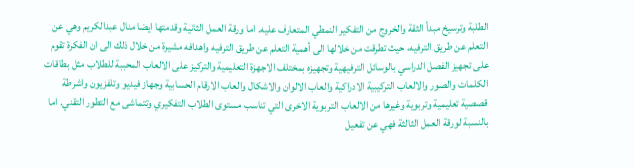الطلبة وترسيخ مبدأ الثقة والخروج من التفكير النمطي المتعارف عليه. اما ورقة العمل الثانية وقدمتها ايضا منال عبدالكريم وهي عن التعلم عن طريق الترفيه، حيث تطرقت من خلالها الى أهمية التعلم عن طريق الترفيه واهدافه مشيرة من خلال ذلك الى ان الفكرة تقوم على تجهيز الفصل الدراسي بالوسائل الترفيهية وتجهيزه بمختلف الاجهزة التعليمية والتركيز على الالعاب المحببة للطلاب مثل بطاقات الكلمات والصور والالعاب التركيبية الادراكية والعاب الالوان والاشكال والعاب الارقام الحسابية وجهاز فيديو وتلفزيون واشرطة قصصية تعليمية وتربوية وغيرها من الالعاب التربوية الاخرى التي تناسب مستوى الطلاب التفكيري وتتماشى مع التطور التقني. اما بالنسبة لورقة العمل الثالثة فهي عن تفعيل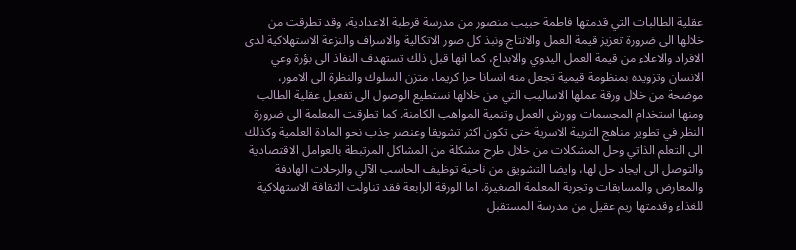عقلية الطالبات التي قدمتها فاطمة حبيب منصور من مدرسة قرطبة الاعدادية، وقد تطرقت من خلالها الى ضرورة تعزيز قيمة العمل والانتاج ونبذ كل صور الاتكالية والاسراف والنزعة الاستهلاكية لدى الافراد والاعلاء من قيمة العمل اليدوي والابداع، كما انها قبل ذلك تستهدف النفاذ الى بؤرة وعي الانسان وتزويده بمنظومة قيمية تجعل منه انسانا حرا كريما، متزن السلوك والنظرة الى الامور، موضحة من خلال ورقة عملها الاساليب التي من خلالها نستطيع الوصول الى تفعيل عقلية الطالب ومنها استخدام المجسمات وورش العمل وتنمية المواهب الكامنة. كما تطرقت المعلمة الى ضرورة النظر في تطوير مناهج التربية الاسرية حتى تكون اكثر تشويقا وعنصر جذب نحو المادة العلمية وكذلك الى التعلم الذاتي وحل المشكلات من خلال طرح مشكلة من المشاكل المرتبطة بالعوامل الاقتصادية والتوصل الى ايجاد حل لها، وايضا التشويق من ناحية توظيف الحاسب الآلي والرحلات الهادفة والمعارض والمسابقات وتجربة المعلمة الصغيرة. اما الورقة الرابعة فقد تناولت الثقافة الاستهلاكية للغذاء وقدمتها ريم عقيل من مدرسة المستقبل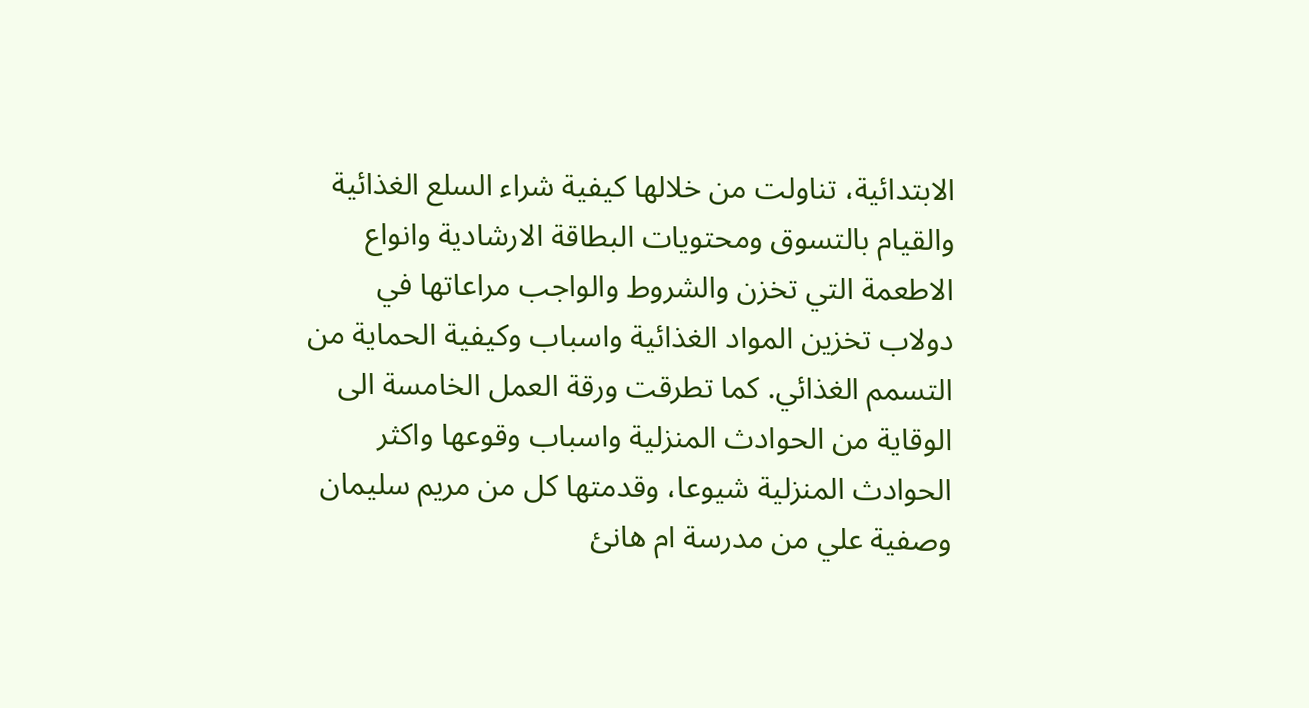الابتدائية، تناولت من خلالها كيفية شراء السلع الغذائية والقيام بالتسوق ومحتويات البطاقة الارشادية وانواع الاطعمة التي تخزن والشروط والواجب مراعاتها في دولاب تخزين المواد الغذائية واسباب وكيفية الحماية من التسمم الغذائي. كما تطرقت ورقة العمل الخامسة الى الوقاية من الحوادث المنزلية واسباب وقوعها واكثر الحوادث المنزلية شيوعا، وقدمتها كل من مريم سليمان وصفية علي من مدرسة ام هانئ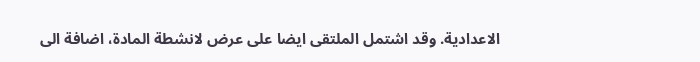الاعدادية. وقد اشتمل الملتقى ايضا على عرض لانشطة المادة، اضافة الى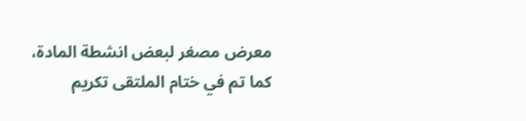معرض مصغر لبعض انشطة المادة، كما تم في ختام الملتقى تكريم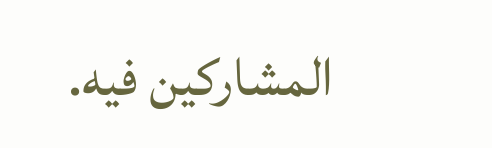المشاركين فيه.